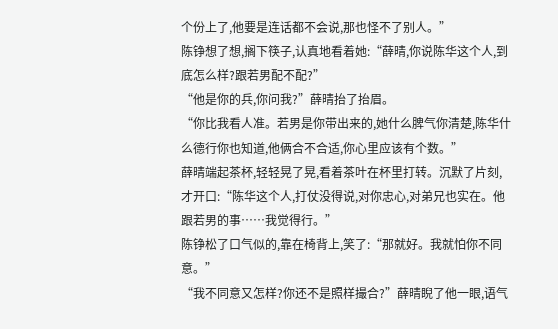个份上了,他要是连话都不会说,那也怪不了别人。”
陈铮想了想,搁下筷子,认真地看着她:“薛晴,你说陈华这个人,到底怎么样?跟若男配不配?”
“他是你的兵,你问我?”薛晴抬了抬眉。
“你比我看人准。若男是你带出来的,她什么脾气你清楚,陈华什么德行你也知道,他俩合不合适,你心里应该有个数。”
薛晴端起茶杯,轻轻晃了晃,看着茶叶在杯里打转。沉默了片刻,才开口:“陈华这个人,打仗没得说,对你忠心,对弟兄也实在。他跟若男的事……我觉得行。”
陈铮松了口气似的,靠在椅背上,笑了:“那就好。我就怕你不同意。”
“我不同意又怎样?你还不是照样撮合?”薛晴睨了他一眼,语气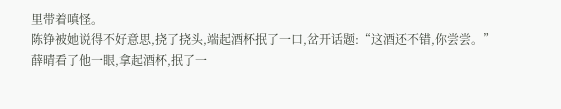里带着嗔怪。
陈铮被她说得不好意思,挠了挠头,端起酒杯抿了一口,岔开话题:“这酒还不错,你尝尝。”
薛晴看了他一眼,拿起酒杯,抿了一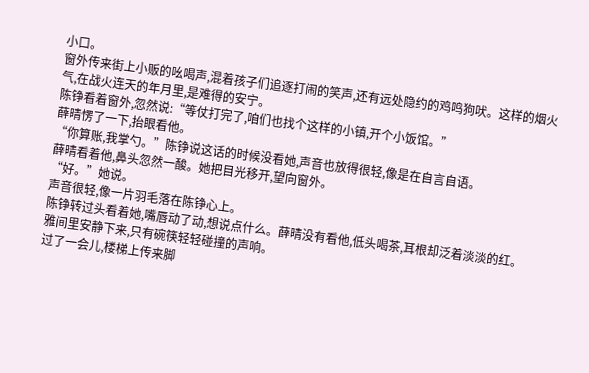小口。
窗外传来街上小贩的吆喝声,混着孩子们追逐打闹的笑声,还有远处隐约的鸡鸣狗吠。这样的烟火气,在战火连天的年月里,是难得的安宁。
陈铮看着窗外,忽然说:“等仗打完了,咱们也找个这样的小镇,开个小饭馆。”
薛晴愣了一下,抬眼看他。
“你算账,我掌勺。”陈铮说这话的时候没看她,声音也放得很轻,像是在自言自语。
薛晴看着他,鼻头忽然一酸。她把目光移开,望向窗外。
“好。”她说。
声音很轻,像一片羽毛落在陈铮心上。
陈铮转过头看着她,嘴唇动了动,想说点什么。薛晴没有看他,低头喝茶,耳根却泛着淡淡的红。
雅间里安静下来,只有碗筷轻轻碰撞的声响。
过了一会儿,楼梯上传来脚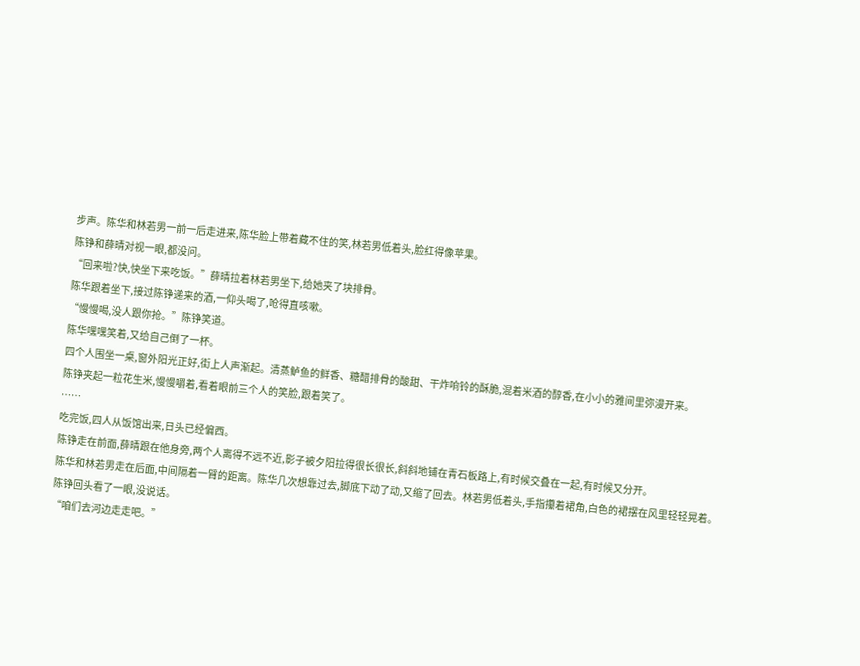步声。陈华和林若男一前一后走进来,陈华脸上带着藏不住的笑,林若男低着头,脸红得像苹果。
陈铮和薛晴对视一眼,都没问。
“回来啦?快,快坐下来吃饭。”薛晴拉着林若男坐下,给她夹了块排骨。
陈华跟着坐下,接过陈铮递来的酒,一仰头喝了,呛得直咳嗽。
“慢慢喝,没人跟你抢。”陈铮笑道。
陈华嘿嘿笑着,又给自己倒了一杯。
四个人围坐一桌,窗外阳光正好,街上人声渐起。清蒸鲈鱼的鲜香、糖醋排骨的酸甜、干炸响铃的酥脆,混着米酒的醇香,在小小的雅间里弥漫开来。
陈铮夹起一粒花生米,慢慢嚼着,看着眼前三个人的笑脸,跟着笑了。
……
吃完饭,四人从饭馆出来,日头已经偏西。
陈铮走在前面,薛晴跟在他身旁,两个人离得不远不近,影子被夕阳拉得很长很长,斜斜地铺在青石板路上,有时候交叠在一起,有时候又分开。
陈华和林若男走在后面,中间隔着一臂的距离。陈华几次想靠过去,脚底下动了动,又缩了回去。林若男低着头,手指攥着裙角,白色的裙摆在风里轻轻晃着。
陈铮回头看了一眼,没说话。
“咱们去河边走走吧。”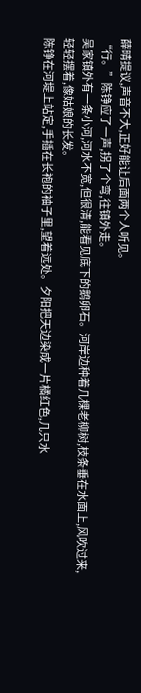薛晴提议,声音不大,正好能让后面两个人听见。
“行。”陈铮应了一声,拐了个弯,往镇外走。
吴家镇外有一条小河,河水不宽,但很清,能看见底下的鹅卵石。河岸边种着几棵老柳树,枝条垂在水面上,风吹过来,轻轻摆着,像姑娘的长发。
陈铮在河堤上站定,手插在长袍的袖子里,望着远处。夕阳把天边染成一片橘红色,几只水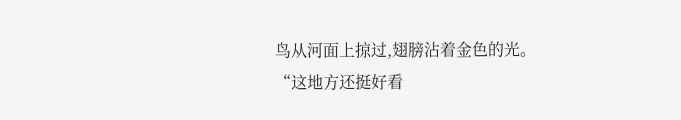鸟从河面上掠过,翅膀沾着金色的光。
“这地方还挺好看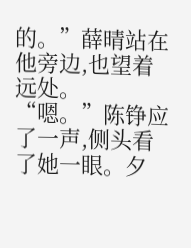的。”薛晴站在他旁边,也望着远处。
“嗯。”陈铮应了一声,侧头看了她一眼。夕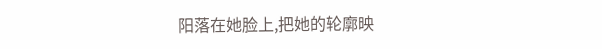阳落在她脸上,把她的轮廓映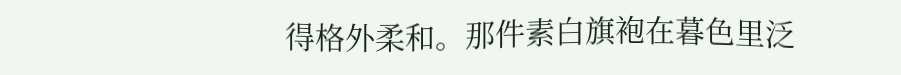得格外柔和。那件素白旗袍在暮色里泛